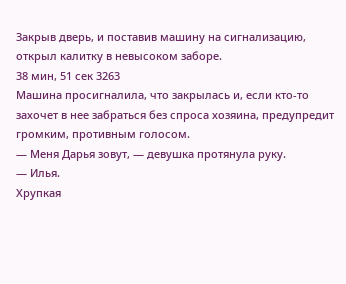Закрыв дверь, и поставив машину на сигнализацию, открыл калитку в невысоком заборе.
38 мин, 51 сек 3263
Машина просигналила, что закрылась и, если кто-то захочет в нее забраться без спроса хозяина, предупредит громким, противным голосом.
— Меня Дарья зовут, — девушка протянула руку.
— Илья.
Хрупкая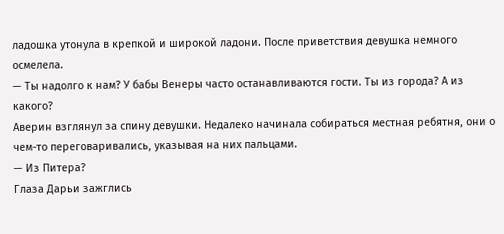ладошка утонула в крепкой и широкой ладони. После приветствия девушка немного осмелела.
— Ты надолго к нам? У бабы Венеры часто останавливаются гости. Ты из города? А из какого?
Аверин взглянул за спину девушки. Недалеко начинала собираться местная ребятня, они о чем-то переговаривались, указывая на них пальцами.
— Из Питера?
Глаза Дарьи зажглись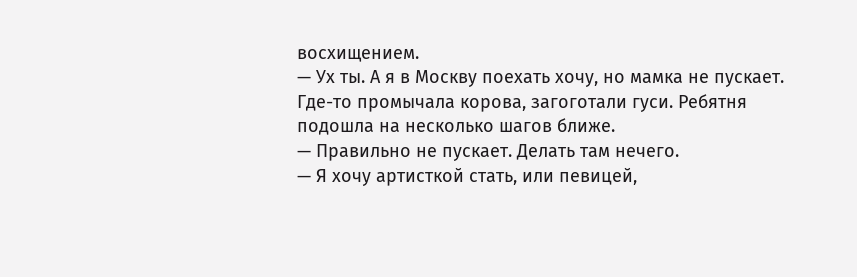восхищением.
— Ух ты. А я в Москву поехать хочу, но мамка не пускает.
Где-то промычала корова, загоготали гуси. Ребятня подошла на несколько шагов ближе.
— Правильно не пускает. Делать там нечего.
— Я хочу артисткой стать, или певицей,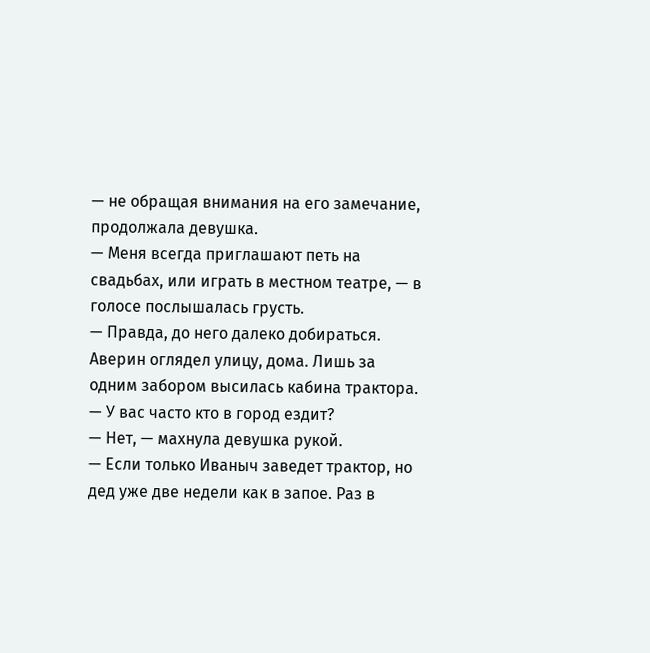— не обращая внимания на его замечание, продолжала девушка.
— Меня всегда приглашают петь на свадьбах, или играть в местном театре, — в голосе послышалась грусть.
— Правда, до него далеко добираться.
Аверин оглядел улицу, дома. Лишь за одним забором высилась кабина трактора.
— У вас часто кто в город ездит?
— Нет, — махнула девушка рукой.
— Если только Иваныч заведет трактор, но дед уже две недели как в запое. Раз в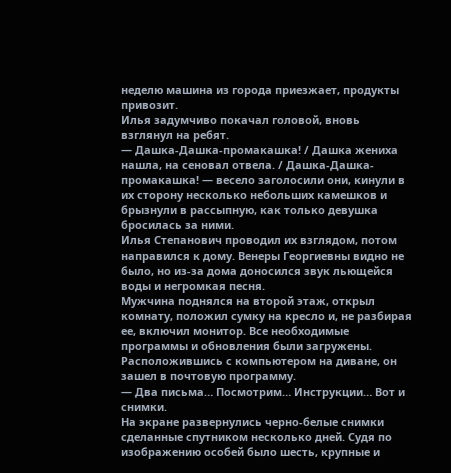неделю машина из города приезжает, продукты привозит.
Илья задумчиво покачал головой, вновь взглянул на ребят.
— Дашка-Дашка-промакашка! / Дашка жениха нашла, на сеновал отвела. / Дашка-Дашка-промакашка! — весело заголосили они, кинули в их сторону несколько небольших камешков и брызнули в рассыпную, как только девушка бросилась за ними.
Илья Степанович проводил их взглядом, потом направился к дому. Венеры Георгиевны видно не было, но из-за дома доносился звук льющейся воды и негромкая песня.
Мужчина поднялся на второй этаж, открыл комнату, положил сумку на кресло и, не разбирая ее, включил монитор. Все необходимые программы и обновления были загружены. Расположившись с компьютером на диване, он зашел в почтовую программу.
— Два письма… Посмотрим… Инструкции… Вот и снимки.
На экране развернулись черно-белые снимки сделанные спутником несколько дней. Судя по изображению особей было шесть, крупные и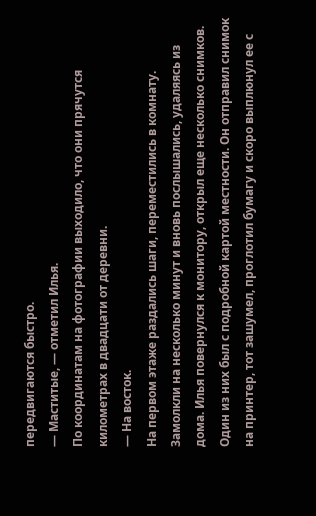передвигаются быстро.
— Маститые, — отметил Илья.
По координатам на фотографии выходило, что они прячутся километрах в двадцати от деревни.
— На восток.
На первом этаже раздались шаги, переместились в комнату. Замолкли на несколько минут и вновь послышались, удаляясь из дома. Илья повернулся к монитору, открыл еще несколько снимков. Один из них был с подробной картой местности. Он отправил снимок на принтер, тот зашумел, проглотил бумагу и скоро выплюнул ее с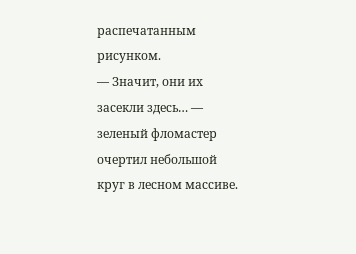распечатанным рисунком.
— Значит, они их засекли здесь… — зеленый фломастер очертил небольшой круг в лесном массиве.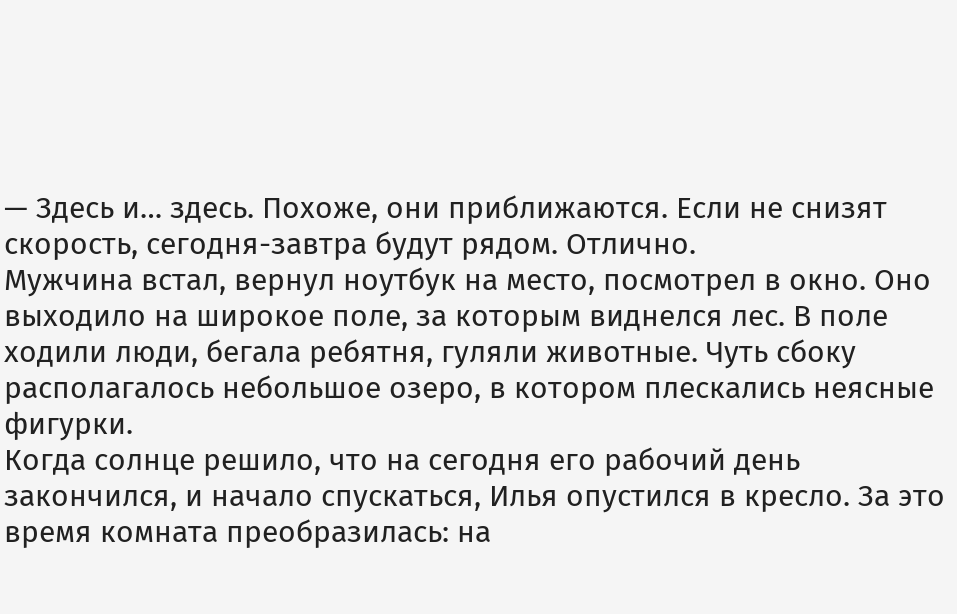— Здесь и… здесь. Похоже, они приближаются. Если не снизят скорость, сегодня-завтра будут рядом. Отлично.
Мужчина встал, вернул ноутбук на место, посмотрел в окно. Оно выходило на широкое поле, за которым виднелся лес. В поле ходили люди, бегала ребятня, гуляли животные. Чуть сбоку располагалось небольшое озеро, в котором плескались неясные фигурки.
Когда солнце решило, что на сегодня его рабочий день закончился, и начало спускаться, Илья опустился в кресло. За это время комната преобразилась: на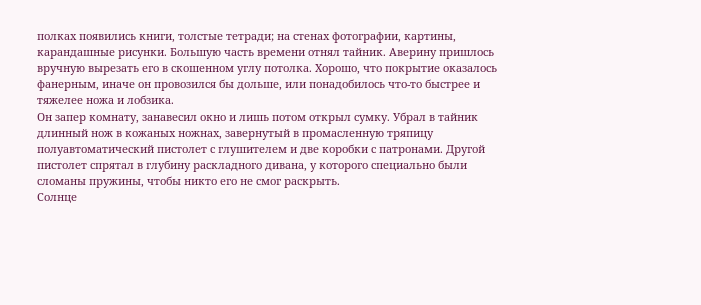полках появились книги, толстые тетради; на стенах фотографии, картины, карандашные рисунки. Большую часть времени отнял тайник. Аверину пришлось вручную вырезать его в скошенном углу потолка. Хорошо, что покрытие оказалось фанерным, иначе он провозился бы дольше, или понадобилось что-то быстрее и тяжелее ножа и лобзика.
Он запер комнату, занавесил окно и лишь потом открыл сумку. Убрал в тайник длинный нож в кожаных ножнах, завернутый в промасленную тряпицу полуавтоматический пистолет с глушителем и две коробки с патронами. Другой пистолет спрятал в глубину раскладного дивана, у которого специально были сломаны пружины, чтобы никто его не смог раскрыть.
Солнце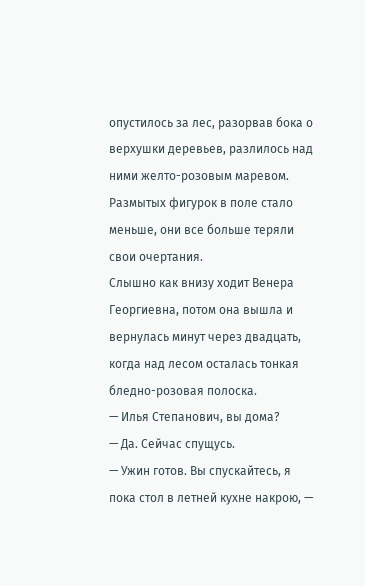опустилось за лес, разорвав бока о верхушки деревьев, разлилось над ними желто-розовым маревом. Размытых фигурок в поле стало меньше, они все больше теряли свои очертания.
Слышно как внизу ходит Венера Георгиевна, потом она вышла и вернулась минут через двадцать, когда над лесом осталась тонкая бледно-розовая полоска.
— Илья Степанович, вы дома?
— Да. Сейчас спущусь.
— Ужин готов. Вы спускайтесь, я пока стол в летней кухне накрою, —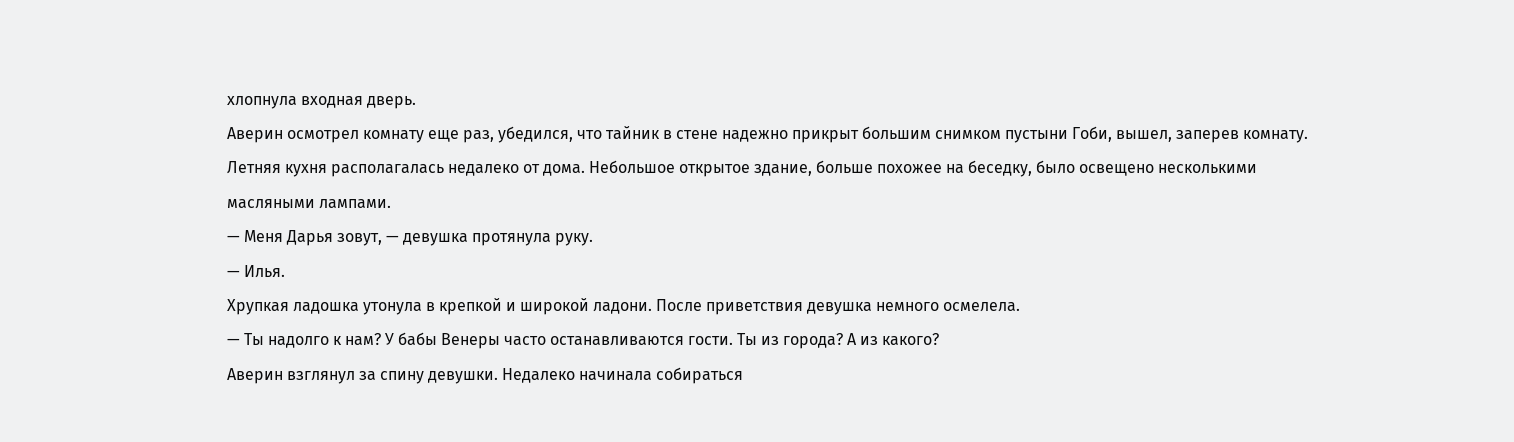хлопнула входная дверь.
Аверин осмотрел комнату еще раз, убедился, что тайник в стене надежно прикрыт большим снимком пустыни Гоби, вышел, заперев комнату.
Летняя кухня располагалась недалеко от дома. Небольшое открытое здание, больше похожее на беседку, было освещено несколькими масляными лампами.
— Меня Дарья зовут, — девушка протянула руку.
— Илья.
Хрупкая ладошка утонула в крепкой и широкой ладони. После приветствия девушка немного осмелела.
— Ты надолго к нам? У бабы Венеры часто останавливаются гости. Ты из города? А из какого?
Аверин взглянул за спину девушки. Недалеко начинала собираться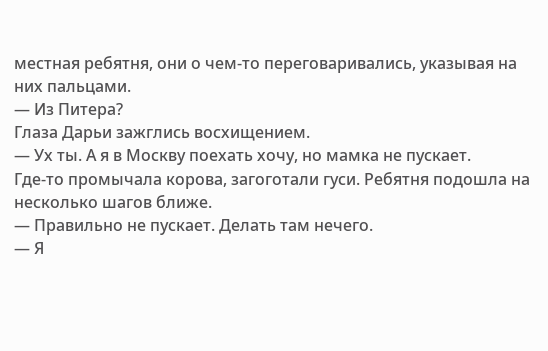местная ребятня, они о чем-то переговаривались, указывая на них пальцами.
— Из Питера?
Глаза Дарьи зажглись восхищением.
— Ух ты. А я в Москву поехать хочу, но мамка не пускает.
Где-то промычала корова, загоготали гуси. Ребятня подошла на несколько шагов ближе.
— Правильно не пускает. Делать там нечего.
— Я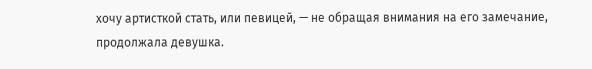хочу артисткой стать, или певицей, — не обращая внимания на его замечание, продолжала девушка.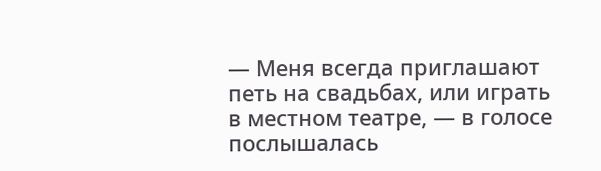— Меня всегда приглашают петь на свадьбах, или играть в местном театре, — в голосе послышалась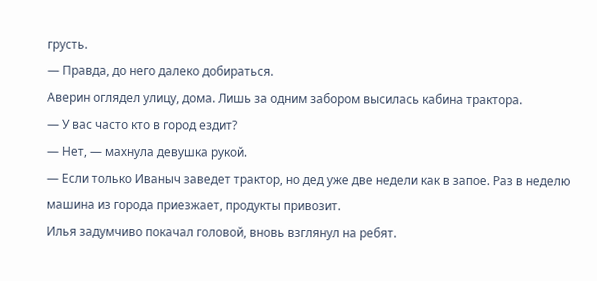грусть.
— Правда, до него далеко добираться.
Аверин оглядел улицу, дома. Лишь за одним забором высилась кабина трактора.
— У вас часто кто в город ездит?
— Нет, — махнула девушка рукой.
— Если только Иваныч заведет трактор, но дед уже две недели как в запое. Раз в неделю машина из города приезжает, продукты привозит.
Илья задумчиво покачал головой, вновь взглянул на ребят.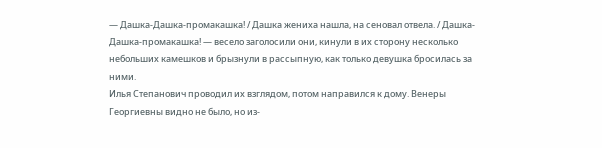— Дашка-Дашка-промакашка! / Дашка жениха нашла, на сеновал отвела. / Дашка-Дашка-промакашка! — весело заголосили они, кинули в их сторону несколько небольших камешков и брызнули в рассыпную, как только девушка бросилась за ними.
Илья Степанович проводил их взглядом, потом направился к дому. Венеры Георгиевны видно не было, но из-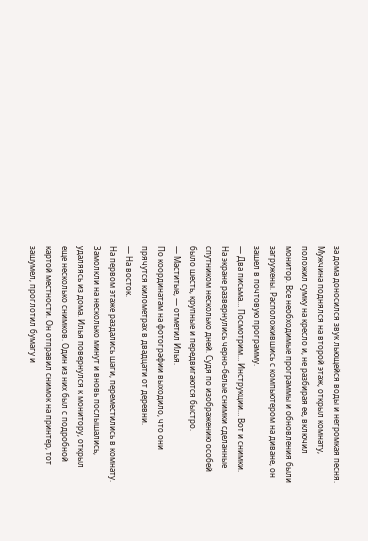за дома доносился звук льющейся воды и негромкая песня.
Мужчина поднялся на второй этаж, открыл комнату, положил сумку на кресло и, не разбирая ее, включил монитор. Все необходимые программы и обновления были загружены. Расположившись с компьютером на диване, он зашел в почтовую программу.
— Два письма… Посмотрим… Инструкции… Вот и снимки.
На экране развернулись черно-белые снимки сделанные спутником несколько дней. Судя по изображению особей было шесть, крупные и передвигаются быстро.
— Маститые, — отметил Илья.
По координатам на фотографии выходило, что они прячутся километрах в двадцати от деревни.
— На восток.
На первом этаже раздались шаги, переместились в комнату. Замолкли на несколько минут и вновь послышались, удаляясь из дома. Илья повернулся к монитору, открыл еще несколько снимков. Один из них был с подробной картой местности. Он отправил снимок на принтер, тот зашумел, проглотил бумагу и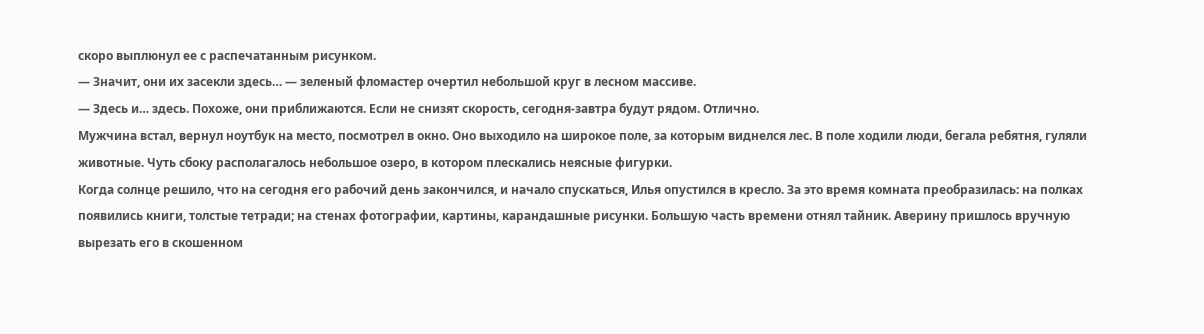скоро выплюнул ее с распечатанным рисунком.
— Значит, они их засекли здесь… — зеленый фломастер очертил небольшой круг в лесном массиве.
— Здесь и… здесь. Похоже, они приближаются. Если не снизят скорость, сегодня-завтра будут рядом. Отлично.
Мужчина встал, вернул ноутбук на место, посмотрел в окно. Оно выходило на широкое поле, за которым виднелся лес. В поле ходили люди, бегала ребятня, гуляли животные. Чуть сбоку располагалось небольшое озеро, в котором плескались неясные фигурки.
Когда солнце решило, что на сегодня его рабочий день закончился, и начало спускаться, Илья опустился в кресло. За это время комната преобразилась: на полках появились книги, толстые тетради; на стенах фотографии, картины, карандашные рисунки. Большую часть времени отнял тайник. Аверину пришлось вручную вырезать его в скошенном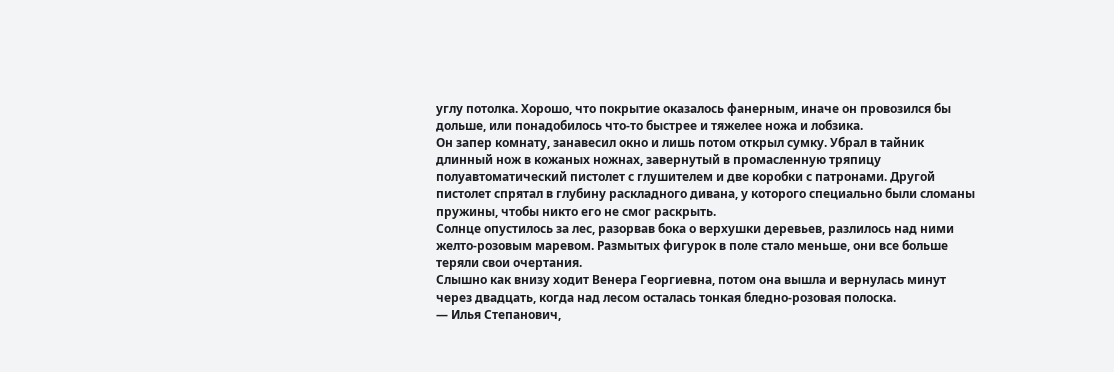углу потолка. Хорошо, что покрытие оказалось фанерным, иначе он провозился бы дольше, или понадобилось что-то быстрее и тяжелее ножа и лобзика.
Он запер комнату, занавесил окно и лишь потом открыл сумку. Убрал в тайник длинный нож в кожаных ножнах, завернутый в промасленную тряпицу полуавтоматический пистолет с глушителем и две коробки с патронами. Другой пистолет спрятал в глубину раскладного дивана, у которого специально были сломаны пружины, чтобы никто его не смог раскрыть.
Солнце опустилось за лес, разорвав бока о верхушки деревьев, разлилось над ними желто-розовым маревом. Размытых фигурок в поле стало меньше, они все больше теряли свои очертания.
Слышно как внизу ходит Венера Георгиевна, потом она вышла и вернулась минут через двадцать, когда над лесом осталась тонкая бледно-розовая полоска.
— Илья Степанович,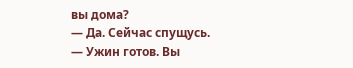вы дома?
— Да. Сейчас спущусь.
— Ужин готов. Вы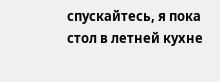спускайтесь, я пока стол в летней кухне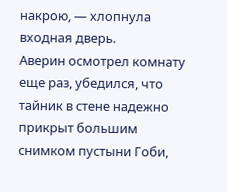накрою, — хлопнула входная дверь.
Аверин осмотрел комнату еще раз, убедился, что тайник в стене надежно прикрыт большим снимком пустыни Гоби,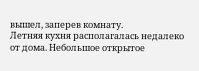вышел, заперев комнату.
Летняя кухня располагалась недалеко от дома. Небольшое открытое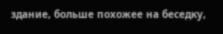здание, больше похожее на беседку,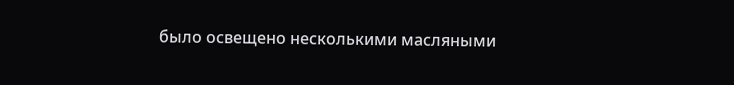было освещено несколькими масляными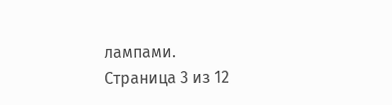лампами.
Страница 3 из 12